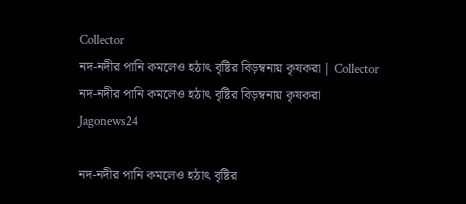Collector
নদ-নদীর পানি কমলেও হঠাৎ বৃষ্টির বিড়ম্বনায় কৃষকরা | Collector
নদ-নদীর পানি কমলেও হঠাৎ বৃষ্টির বিড়ম্বনায় কৃষকরা
Jagonews24

নদ-নদীর পানি কমলেও হঠাৎ বৃষ্টির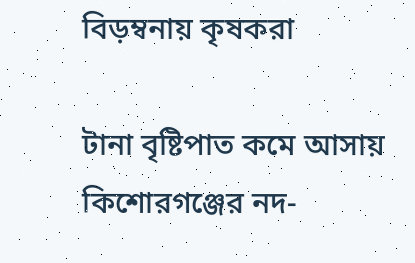বিড়ম্বনায় কৃষকরা

টানা বৃষ্টিপাত কমে আসায় কিশোরগঞ্জের নদ-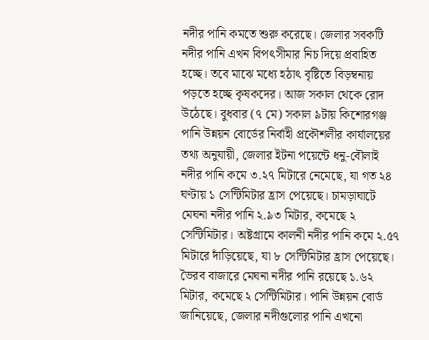নদীর পানি কমতে শুরু করেছে। জেলার সবকটি নদীর পানি এখন বিপৎসীমার নিচ দিয়ে প্রবাহিত হচ্ছে। তবে মাঝে মধ্যে হঠাৎ বৃষ্টিতে বিড়ম্বনায় পড়তে হচ্ছে কৃষকদের। আজ সকাল থেকে রোদ উঠেছে। বুধবার (৭ মে) সকাল ৯টায় কিশোরগঞ্জ পানি উন্নয়ন বোর্ডের নির্বাহী প্রকৌশলীর কার্যালয়ের তথ্য অনুযায়ী, জেলার ইটনা পয়েন্টে ধনু-বৌলাই নদীর পানি কমে ৩.২৭ মিটারে নেমেছে, যা গত ২৪ ঘণ্টায় ১ সেন্টিমিটার হ্রাস পেয়েছে। চামড়াঘাটে মেঘনা নদীর পানি ২.৯৩ মিটার, কমেছে ২ সেন্টিমিটার। অষ্টগ্রামে কালনী নদীর পানি কমে ২.৫৭ মিটারে দাঁড়িয়েছে, যা ৮ সেন্টিমিটার হ্রাস পেয়েছে। ভৈরব বাজারে মেঘনা নদীর পানি রয়েছে ১.৬২ মিটার, কমেছে ২ সেন্টিমিটার। পানি উন্নয়ন বোর্ড জানিয়েছে, জেলার নদীগুলোর পানি এখনো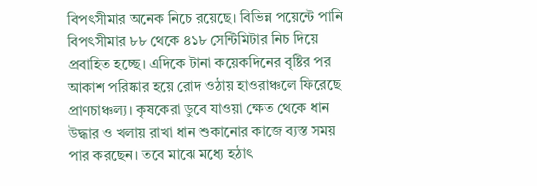বিপৎসীমার অনেক নিচে রয়েছে। বিভিন্ন পয়েন্টে পানি বিপৎসীমার ৮৮ থেকে ৪১৮ সেন্টিমিটার নিচ দিয়ে প্রবাহিত হচ্ছে। এদিকে টানা কয়েকদিনের বৃষ্টির পর আকাশ পরিষ্কার হয়ে রোদ ওঠায় হাওরাঞ্চলে ফিরেছে প্রাণচাঞ্চল্য। কৃষকেরা ডুবে যাওয়া ক্ষেত থেকে ধান উদ্ধার ও খলায় রাখা ধান শুকানোর কাজে ব্যস্ত সময় পার করছেন। তবে মাঝে মধ্যে হঠাৎ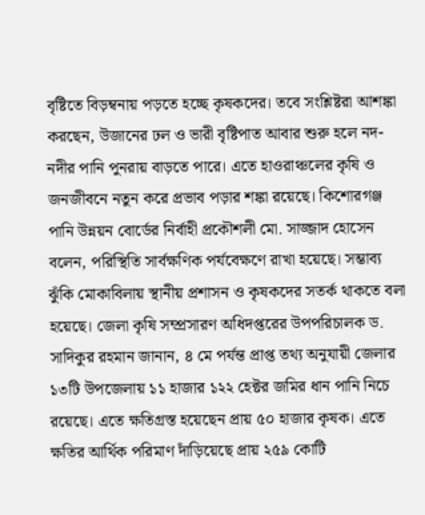বৃষ্টিতে বিড়ম্বনায় পড়তে হচ্ছে কৃষকদের। তবে সংশ্লিষ্টরা আশঙ্কা করছেন, উজানের ঢল ও ভারী বৃষ্টিপাত আবার শুরু হলে নদ-নদীর পানি পুনরায় বাড়তে পারে। এতে হাওরাঞ্চলের কৃষি ও জনজীবনে নতুন করে প্রভাব পড়ার শঙ্কা রয়েছে। কিশোরগঞ্জ পানি উন্নয়ন বোর্ডের নির্বাহী প্রকৌশলী মো. সাজ্জাদ হোসেন বলেন, পরিস্থিতি সার্বক্ষণিক পর্যবেক্ষণে রাখা হয়েছে। সম্ভাব্য ঝুঁকি মোকাবিলায় স্থানীয় প্রশাসন ও কৃষকদের সতর্ক থাকতে বলা হয়েছে। জেলা কৃষি সম্প্রসারণ অধিদপ্তরের উপপরিচালক ড. সাদিকুর রহমান জানান, ৪ মে পর্যন্ত প্রাপ্ত তথ্য অনুযায়ী জেলার ১৩টি উপজেলায় ১১ হাজার ১২২ হেক্টর জমির ধান পানি নিচে রয়েছে। এতে ক্ষতিগ্রস্ত হয়েছেন প্রায় ৫০ হাজার কৃষক। এতে ক্ষতির আর্থিক পরিমাণ দাঁড়িয়েছে প্রায় ২৫৯ কোটি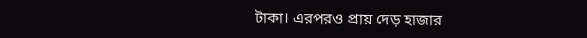টাকা। এরপরও প্রায় দেড় হাজার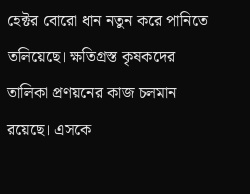হেক্টর বোরো ধান নতুন করে পানিতে তলিয়েছে। ক্ষতিগ্রস্ত কৃষকদের তালিকা প্রণয়নের কাজ চলমান রয়েছে। এসকে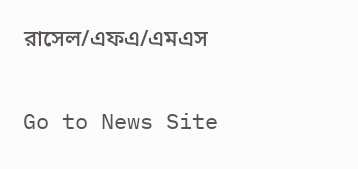রাসেল/এফএ/এমএস

Go to News Site